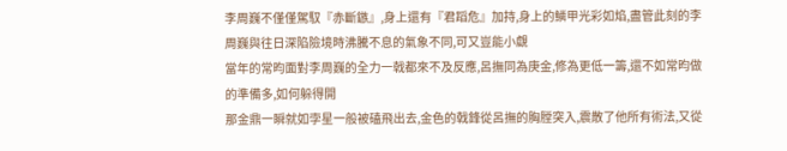李周巍不僅僅駕馭『赤斷鏃』,身上還有『君蹈危』加持,身上的鱗甲光彩如焰,盡管此刻的李周巍與往日深陷險境時沸騰不息的氣象不同,可又豈能小覷
當年的常昀面對李周巍的全力一戟都來不及反應,呂撫同為庚金,修為更低一籌,還不如常昀做的準備多,如何躲得開
那金鼎一瞬就如孛星一般被磕飛出去,金色的戟鋒從呂撫的胸膛突入,震散了他所有術法,又從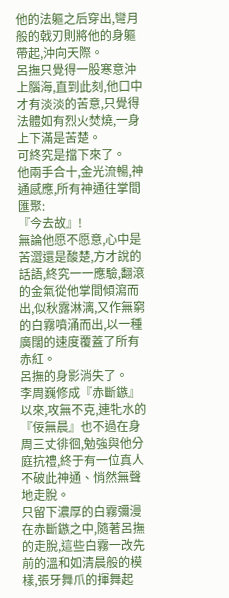他的法軀之后穿出,彎月般的戟刃則將他的身軀帶起,沖向天際。
呂撫只覺得一股寒意沖上腦海,直到此刻,他口中才有淡淡的苦意,只覺得法體如有烈火焚燒,一身上下滿是苦楚。
可終究是擋下來了。
他兩手合十,金光流暢,神通感應,所有神通往掌間匯聚:
『今去故』!
無論他愿不愿意,心中是苦澀還是酸楚,方才說的話語,終究一一應驗,翻滾的金氣從他掌間傾瀉而出,似秋露淋漓,又作無窮的白霧噴涌而出,以一種廣闊的速度覆蓋了所有赤紅。
呂撫的身影消失了。
李周巍修成『赤斷鏃』以來,攻無不克,連牝水的『佞無晨』也不過在身周三丈徘徊,勉強與他分庭抗禮,終于有一位真人不破此神通、悄然無聲地走脫。
只留下濃厚的白霧彌漫在赤斷鏃之中,隨著呂撫的走脫,這些白霧一改先前的溫和如清晨般的模樣,張牙舞爪的揮舞起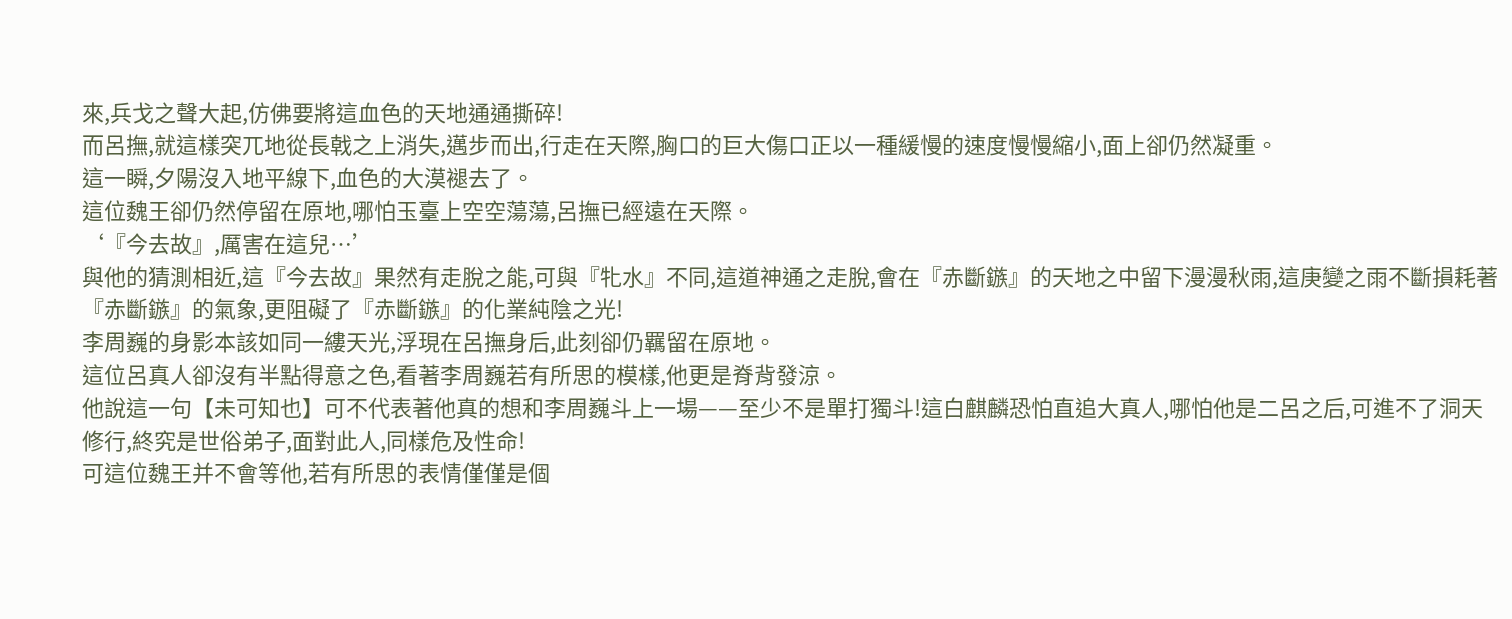來,兵戈之聲大起,仿佛要將這血色的天地通通撕碎!
而呂撫,就這樣突兀地從長戟之上消失,邁步而出,行走在天際,胸口的巨大傷口正以一種緩慢的速度慢慢縮小,面上卻仍然凝重。
這一瞬,夕陽沒入地平線下,血色的大漠褪去了。
這位魏王卻仍然停留在原地,哪怕玉臺上空空蕩蕩,呂撫已經遠在天際。
‘『今去故』,厲害在這兒…’
與他的猜測相近,這『今去故』果然有走脫之能,可與『牝水』不同,這道神通之走脫,會在『赤斷鏃』的天地之中留下漫漫秋雨,這庚變之雨不斷損耗著『赤斷鏃』的氣象,更阻礙了『赤斷鏃』的化業純陰之光!
李周巍的身影本該如同一縷天光,浮現在呂撫身后,此刻卻仍羈留在原地。
這位呂真人卻沒有半點得意之色,看著李周巍若有所思的模樣,他更是脊背發涼。
他說這一句【未可知也】可不代表著他真的想和李周巍斗上一場——至少不是單打獨斗!這白麒麟恐怕直追大真人,哪怕他是二呂之后,可進不了洞天修行,終究是世俗弟子,面對此人,同樣危及性命!
可這位魏王并不會等他,若有所思的表情僅僅是個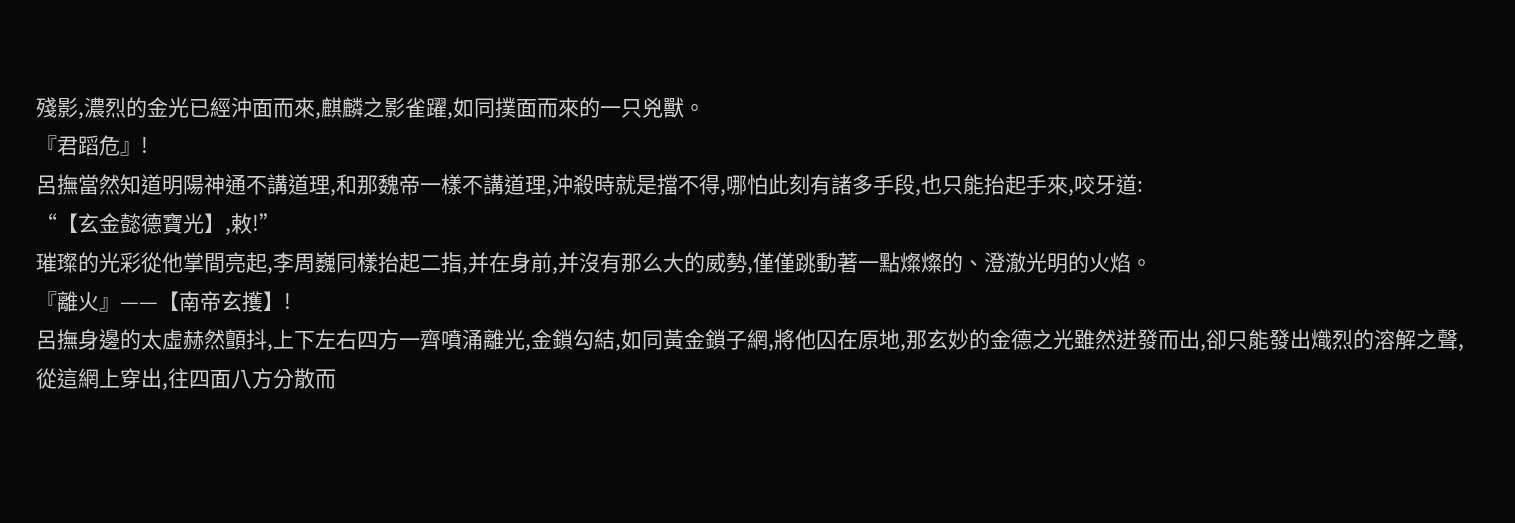殘影,濃烈的金光已經沖面而來,麒麟之影雀躍,如同撲面而來的一只兇獸。
『君蹈危』!
呂撫當然知道明陽神通不講道理,和那魏帝一樣不講道理,沖殺時就是擋不得,哪怕此刻有諸多手段,也只能抬起手來,咬牙道:
“【玄金懿德寶光】,敕!”
璀璨的光彩從他掌間亮起,李周巍同樣抬起二指,并在身前,并沒有那么大的威勢,僅僅跳動著一點燦燦的、澄澈光明的火焰。
『離火』——【南帝玄擭】!
呂撫身邊的太虛赫然顫抖,上下左右四方一齊噴涌離光,金鎖勾結,如同黃金鎖子網,將他囚在原地,那玄妙的金德之光雖然迸發而出,卻只能發出熾烈的溶解之聲,從這網上穿出,往四面八方分散而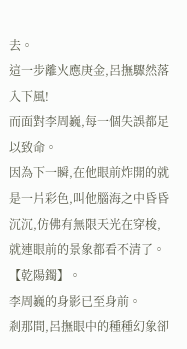去。
這一步離火應庚金,呂撫驟然落入下風!
而面對李周巍,每一個失誤都足以致命。
因為下一瞬,在他眼前炸開的就是一片彩色,叫他腦海之中昏昏沉沉,仿佛有無限天光在穿梭,就連眼前的景象都看不清了。
【乾陽鐲】。
李周巍的身影已至身前。
剎那間,呂撫眼中的種種幻象卻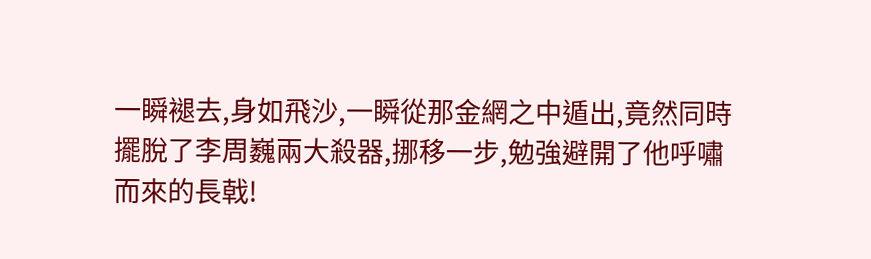一瞬褪去,身如飛沙,一瞬從那金網之中遁出,竟然同時擺脫了李周巍兩大殺器,挪移一步,勉強避開了他呼嘯而來的長戟!